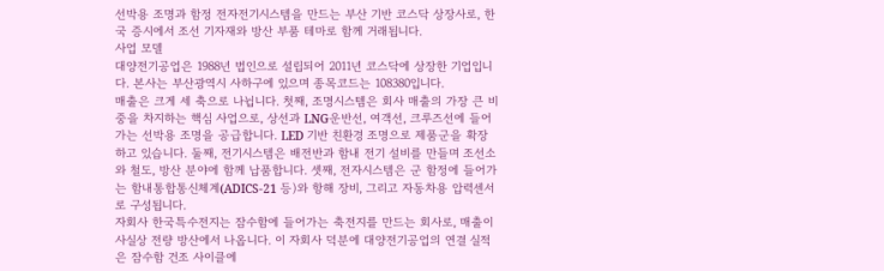선박용 조명과 함정 전자전기시스템을 만드는 부산 기반 코스닥 상장사로, 한국 증시에서 조선 기자재와 방산 부품 테마로 함께 거래됩니다.
사업 모델
대양전기공업은 1988년 법인으로 설립되어 2011년 코스닥에 상장한 기업입니다. 본사는 부산광역시 사하구에 있으며 종목코드는 108380입니다.
매출은 크게 세 축으로 나뉩니다. 첫째, 조명시스템은 회사 매출의 가장 큰 비중을 차지하는 핵심 사업으로, 상선과 LNG운반선, 여객선, 크루즈선에 들어가는 선박용 조명을 공급합니다. LED 기반 친환경 조명으로 제품군을 확장하고 있습니다. 둘째, 전기시스템은 배전반과 함내 전기 설비를 만들며 조선소와 철도, 방산 분야에 함께 납품합니다. 셋째, 전자시스템은 군 함정에 들어가는 함내통합통신체계(ADICS-21 등)와 항해 장비, 그리고 자동차용 압력센서로 구성됩니다.
자회사 한국특수전지는 잠수함에 들어가는 축전지를 만드는 회사로, 매출이 사실상 전량 방산에서 나옵니다. 이 자회사 덕분에 대양전기공업의 연결 실적은 잠수함 건조 사이클에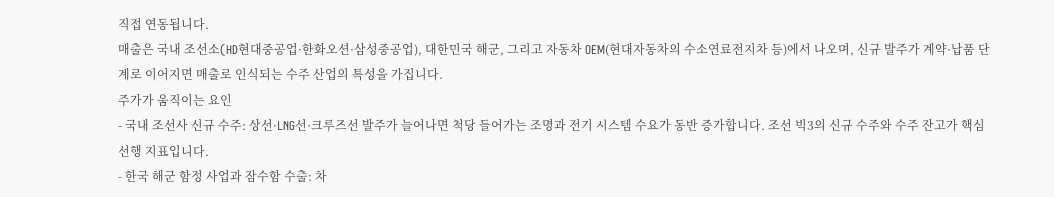직접 연동됩니다.
매출은 국내 조선소(HD현대중공업·한화오션·삼성중공업), 대한민국 해군, 그리고 자동차 OEM(현대자동차의 수소연료전지차 등)에서 나오며, 신규 발주가 계약·납품 단계로 이어지면 매출로 인식되는 수주 산업의 특성을 가집니다.
주가가 움직이는 요인
- 국내 조선사 신규 수주: 상선·LNG선·크루즈선 발주가 늘어나면 척당 들어가는 조명과 전기 시스템 수요가 동반 증가합니다. 조선 빅3의 신규 수주와 수주 잔고가 핵심 선행 지표입니다.
- 한국 해군 함정 사업과 잠수함 수출: 차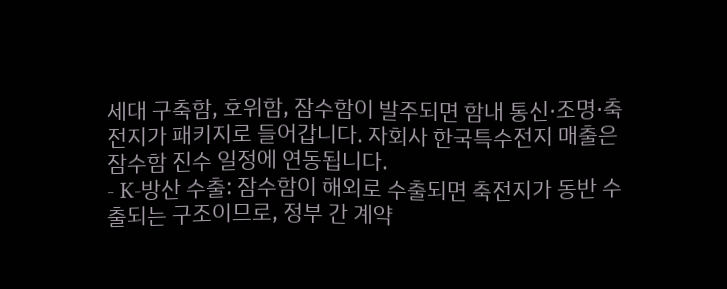세대 구축함, 호위함, 잠수함이 발주되면 함내 통신·조명·축전지가 패키지로 들어갑니다. 자회사 한국특수전지 매출은 잠수함 진수 일정에 연동됩니다.
- K-방산 수출: 잠수함이 해외로 수출되면 축전지가 동반 수출되는 구조이므로, 정부 간 계약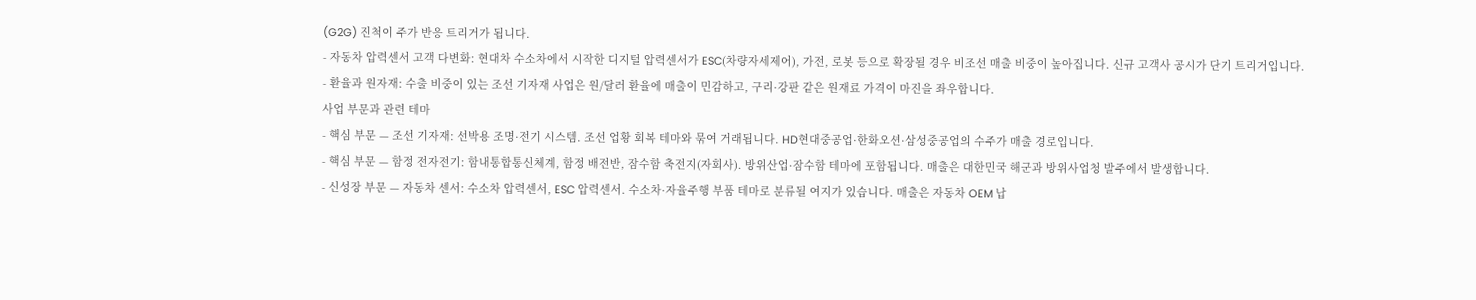(G2G) 진척이 주가 반응 트리거가 됩니다.
- 자동차 압력센서 고객 다변화: 현대차 수소차에서 시작한 디지털 압력센서가 ESC(차량자세제어), 가전, 로봇 등으로 확장될 경우 비조선 매출 비중이 높아집니다. 신규 고객사 공시가 단기 트리거입니다.
- 환율과 원자재: 수출 비중이 있는 조선 기자재 사업은 원/달러 환율에 매출이 민감하고, 구리·강판 같은 원재료 가격이 마진을 좌우합니다.
사업 부문과 관련 테마
- 핵심 부문 — 조선 기자재: 선박용 조명·전기 시스템. 조선 업황 회복 테마와 묶여 거래됩니다. HD현대중공업·한화오션·삼성중공업의 수주가 매출 경로입니다.
- 핵심 부문 — 함정 전자전기: 함내통합통신체계, 함정 배전반, 잠수함 축전지(자회사). 방위산업·잠수함 테마에 포함됩니다. 매출은 대한민국 해군과 방위사업청 발주에서 발생합니다.
- 신성장 부문 — 자동차 센서: 수소차 압력센서, ESC 압력센서. 수소차·자율주행 부품 테마로 분류될 여지가 있습니다. 매출은 자동차 OEM 납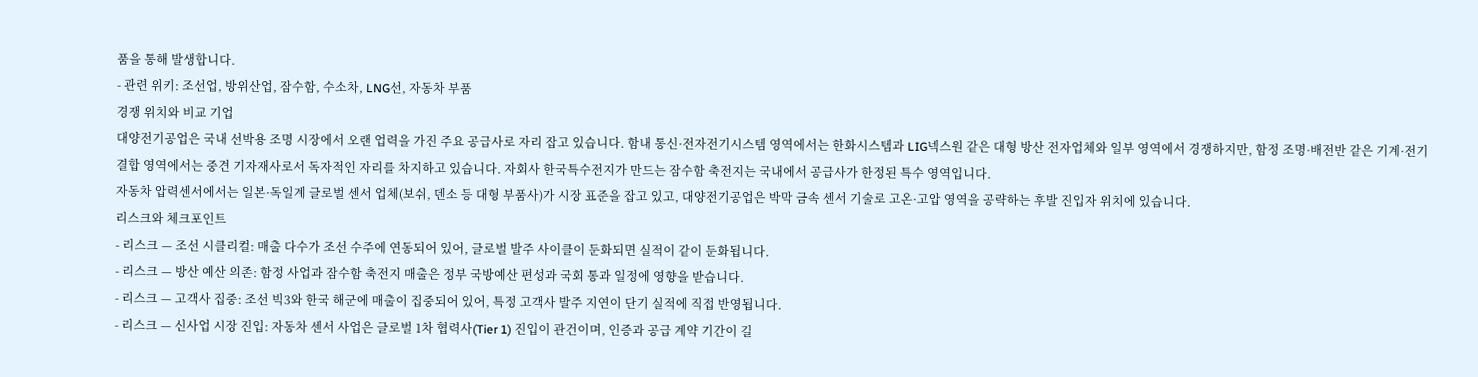품을 통해 발생합니다.
- 관련 위키: 조선업, 방위산업, 잠수함, 수소차, LNG선, 자동차 부품
경쟁 위치와 비교 기업
대양전기공업은 국내 선박용 조명 시장에서 오랜 업력을 가진 주요 공급사로 자리 잡고 있습니다. 함내 통신·전자전기시스템 영역에서는 한화시스템과 LIG넥스원 같은 대형 방산 전자업체와 일부 영역에서 경쟁하지만, 함정 조명·배전반 같은 기계·전기 결합 영역에서는 중견 기자재사로서 독자적인 자리를 차지하고 있습니다. 자회사 한국특수전지가 만드는 잠수함 축전지는 국내에서 공급사가 한정된 특수 영역입니다.
자동차 압력센서에서는 일본·독일계 글로벌 센서 업체(보쉬, 덴소 등 대형 부품사)가 시장 표준을 잡고 있고, 대양전기공업은 박막 금속 센서 기술로 고온·고압 영역을 공략하는 후발 진입자 위치에 있습니다.
리스크와 체크포인트
- 리스크 — 조선 시클리컬: 매출 다수가 조선 수주에 연동되어 있어, 글로벌 발주 사이클이 둔화되면 실적이 같이 둔화됩니다.
- 리스크 — 방산 예산 의존: 함정 사업과 잠수함 축전지 매출은 정부 국방예산 편성과 국회 통과 일정에 영향을 받습니다.
- 리스크 — 고객사 집중: 조선 빅3와 한국 해군에 매출이 집중되어 있어, 특정 고객사 발주 지연이 단기 실적에 직접 반영됩니다.
- 리스크 — 신사업 시장 진입: 자동차 센서 사업은 글로벌 1차 협력사(Tier 1) 진입이 관건이며, 인증과 공급 계약 기간이 길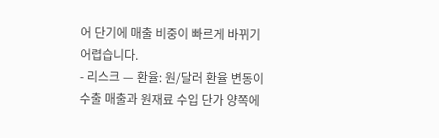어 단기에 매출 비중이 빠르게 바뀌기 어렵습니다.
- 리스크 — 환율: 원/달러 환율 변동이 수출 매출과 원재료 수입 단가 양쪽에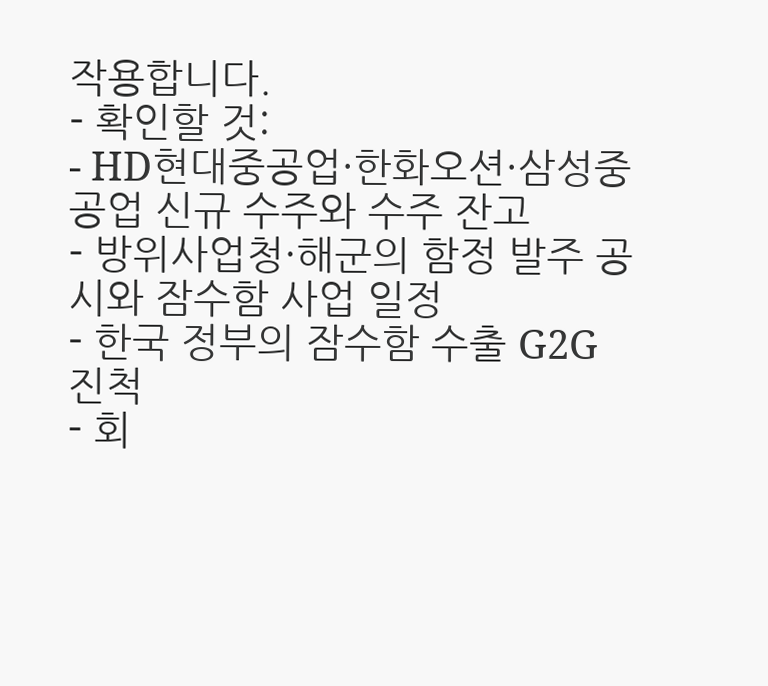작용합니다.
- 확인할 것:
- HD현대중공업·한화오션·삼성중공업 신규 수주와 수주 잔고
- 방위사업청·해군의 함정 발주 공시와 잠수함 사업 일정
- 한국 정부의 잠수함 수출 G2G 진척
- 회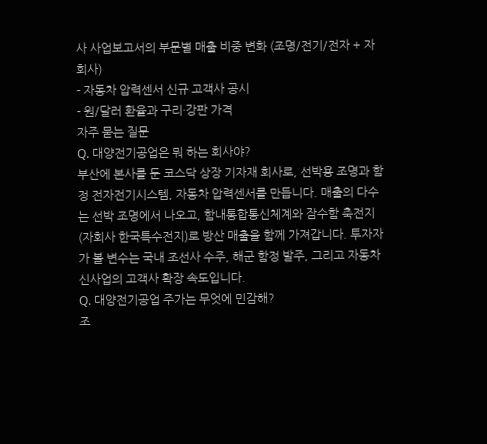사 사업보고서의 부문별 매출 비중 변화 (조명/전기/전자 + 자회사)
- 자동차 압력센서 신규 고객사 공시
- 원/달러 환율과 구리·강판 가격
자주 묻는 질문
Q. 대양전기공업은 뭐 하는 회사야?
부산에 본사를 둔 코스닥 상장 기자재 회사로, 선박용 조명과 함정 전자전기시스템, 자동차 압력센서를 만듭니다. 매출의 다수는 선박 조명에서 나오고, 함내통합통신체계와 잠수함 축전지(자회사 한국특수전지)로 방산 매출을 함께 가져갑니다. 투자자가 볼 변수는 국내 조선사 수주, 해군 함정 발주, 그리고 자동차 신사업의 고객사 확장 속도입니다.
Q. 대양전기공업 주가는 무엇에 민감해?
조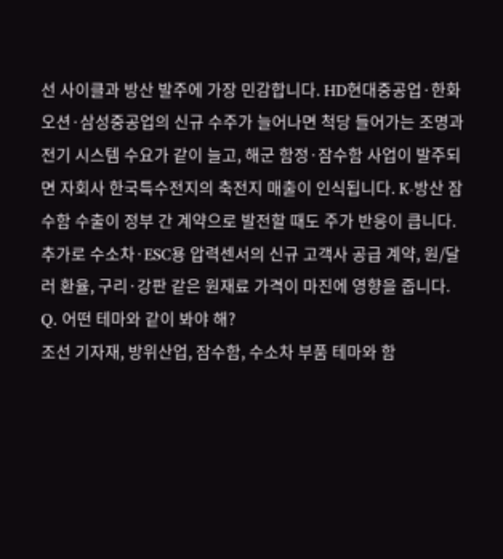선 사이클과 방산 발주에 가장 민감합니다. HD현대중공업·한화오션·삼성중공업의 신규 수주가 늘어나면 척당 들어가는 조명과 전기 시스템 수요가 같이 늘고, 해군 함정·잠수함 사업이 발주되면 자회사 한국특수전지의 축전지 매출이 인식됩니다. K-방산 잠수함 수출이 정부 간 계약으로 발전할 때도 주가 반응이 큽니다. 추가로 수소차·ESC용 압력센서의 신규 고객사 공급 계약, 원/달러 환율, 구리·강판 같은 원재료 가격이 마진에 영향을 줍니다.
Q. 어떤 테마와 같이 봐야 해?
조선 기자재, 방위산업, 잠수함, 수소차 부품 테마와 함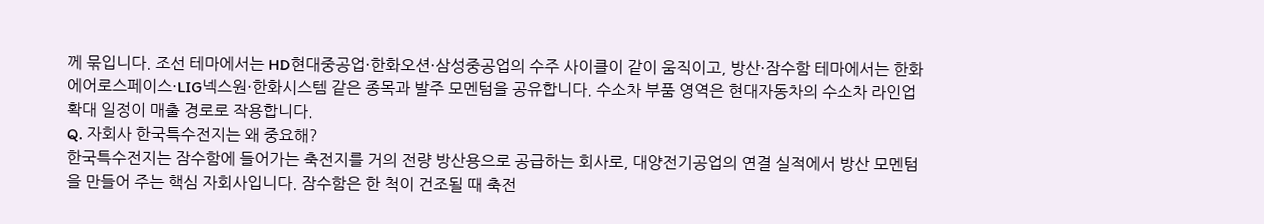께 묶입니다. 조선 테마에서는 HD현대중공업·한화오션·삼성중공업의 수주 사이클이 같이 움직이고, 방산·잠수함 테마에서는 한화에어로스페이스·LIG넥스원·한화시스템 같은 종목과 발주 모멘텀을 공유합니다. 수소차 부품 영역은 현대자동차의 수소차 라인업 확대 일정이 매출 경로로 작용합니다.
Q. 자회사 한국특수전지는 왜 중요해?
한국특수전지는 잠수함에 들어가는 축전지를 거의 전량 방산용으로 공급하는 회사로, 대양전기공업의 연결 실적에서 방산 모멘텀을 만들어 주는 핵심 자회사입니다. 잠수함은 한 척이 건조될 때 축전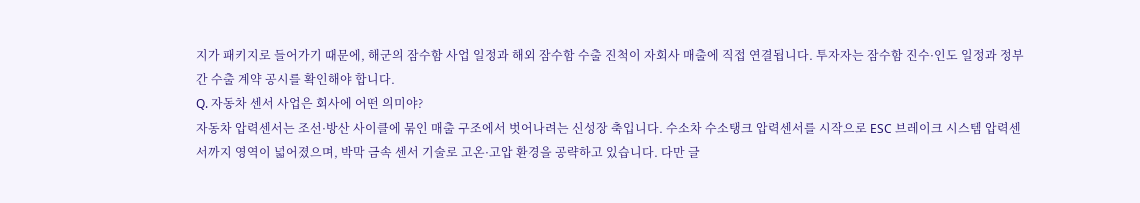지가 패키지로 들어가기 때문에, 해군의 잠수함 사업 일정과 해외 잠수함 수출 진척이 자회사 매출에 직접 연결됩니다. 투자자는 잠수함 진수·인도 일정과 정부 간 수출 계약 공시를 확인해야 합니다.
Q. 자동차 센서 사업은 회사에 어떤 의미야?
자동차 압력센서는 조선·방산 사이클에 묶인 매출 구조에서 벗어나려는 신성장 축입니다. 수소차 수소탱크 압력센서를 시작으로 ESC 브레이크 시스템 압력센서까지 영역이 넓어졌으며, 박막 금속 센서 기술로 고온·고압 환경을 공략하고 있습니다. 다만 글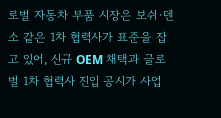로벌 자동차 부품 시장은 보쉬·덴소 같은 1차 협력사가 표준을 잡고 있어, 신규 OEM 채택과 글로벌 1차 협력사 진입 공시가 사업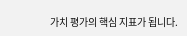가치 평가의 핵심 지표가 됩니다.